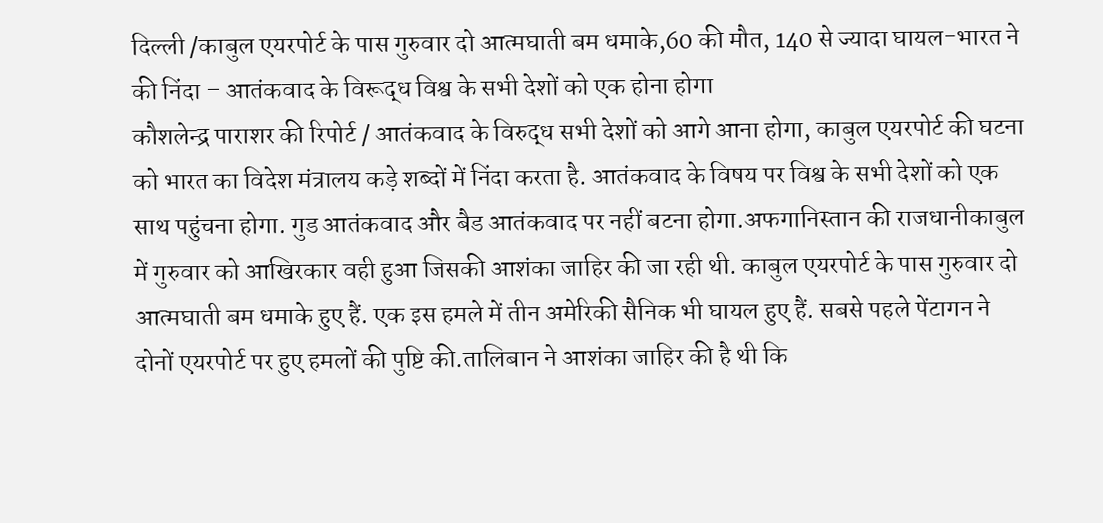दिल्ली /काबुल एयरपोर्ट के पास गुरुवार दो आत्मघाती बम धमाके,60 की मौत, 140 से ज्यादा घायल-भारत ने की निंदा – आतंकवाद के विरूद्ध विश्व के सभी देशों को एक होना होगा
कौशलेन्द्र पाराशर की रिपोर्ट / आतंकवाद के विरुद्ध सभी देशों को आगे आना होगा, काबुल एयरपोर्ट की घटना को भारत का विदेश मंत्रालय कड़े शब्दों में निंदा करता है. आतंकवाद के विषय पर विश्व के सभी देशों को एक साथ पहुंचना होगा. गुड आतंकवाद और बैड आतंकवाद पर नहीं बटना होगा.अफगानिस्तान की राजधानीकाबुल में गुरुवार को आखिरकार वही हुआ जिसकी आशंका जाहिर की जा रही थी. काबुल एयरपोर्ट के पास गुरुवार दो आत्मघाती बम धमाके हुए हैं. एक इस हमले में तीन अमेरिकी सैनिक भी घायल हुए हैं. सबसे पहले पेंटागन ने दोनों एयरपोर्ट पर हुए हमलों की पुष्टि की.तालिबान ने आशंका जाहिर की है थी कि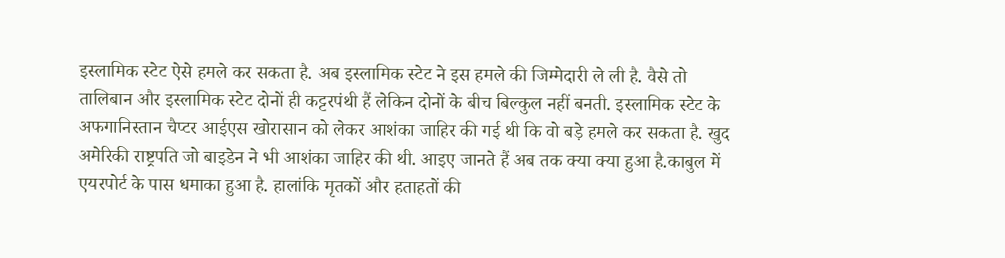इस्लामिक स्टेट ऐसे हमले कर सकता है. अब इस्लामिक स्टेट ने इस हमले की जिम्मेदारी ले ली है. वैसे तो तालिबान और इस्लामिक स्टेट दोनों ही कट्टरपंथी हैं लेकिन दोनों के बीच बिल्कुल नहीं बनती. इस्लामिक स्टेट के अफगानिस्तान चैप्टर आईएस खोरासान को लेकर आशंका जाहिर की गई थी कि वो बड़े हमले कर सकता है. खुद अमेरिकी राष्ट्रपति जो बाइडेन ने भी आशंका जाहिर की थी. आइए जानते हैं अब तक क्या क्या हुआ है.काबुल में एयरपोर्ट के पास धमाका हुआ है. हालांकि मृतकों और हताहतों की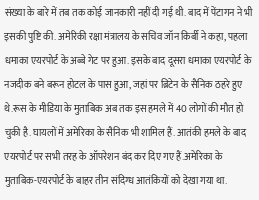संख्या के बारे में तब तक कोई जानकारी नहीं दी गई थी. बाद में पेंटागन ने भी इसकी पुष्टि की. अमेरिकी रक्षा मंत्रालय के सचिव जॉन किर्बी ने कहा, पहला धमाका एयरपोर्ट के अब्बे गेट पर हुआ. इसके बाद दूसरा धमाका एयरपोर्ट के नजदीक बने बरून होटल के पास हुआ, जहां पर ब्रिटेन के सैनिक ठहरे हुए थे.रूस के मीडिया के मुताबिक अब तक इस हमले में 40 लोगों की मौत हो चुकी है. घायलों में अमेरिका के सैनिक भी शामिल हैं. आतंकी हमले के बाद एयरपोर्ट पर सभी तरह के ऑपरेशन बंद कर दिए गए हैं.अमेरिका के मुताबिक-एयरपोर्ट के बाहर तीन संदिग्ध आतंकियों को देखा गया था.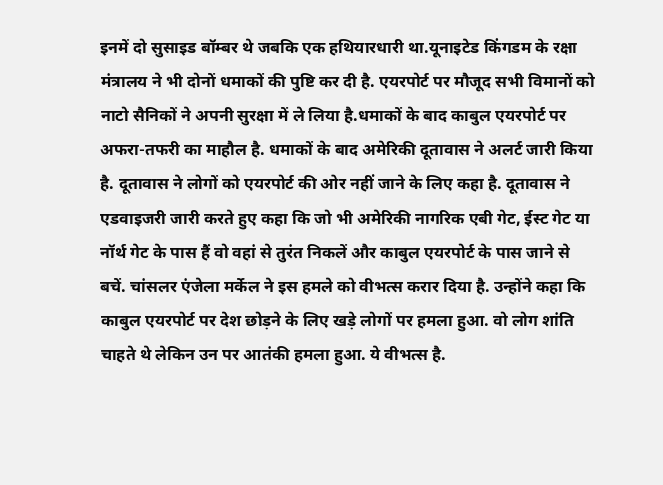इनमें दो सुसाइड बॉम्बर थे जबकि एक हथियारधारी था.यूनाइटेड किंगडम के रक्षा मंत्रालय ने भी दोनों धमाकों की पुष्टि कर दी है. एयरपोर्ट पर मौजूद सभी विमानों को नाटो सैनिकों ने अपनी सुरक्षा में ले लिया है.धमाकों के बाद काबुल एयरपोर्ट पर अफरा-तफरी का माहौल है. धमाकों के बाद अमेरिकी दूतावास ने अलर्ट जारी किया है. दूतावास ने लोगों को एयरपोर्ट की ओर नहीं जाने के लिए कहा है. दूतावास ने एडवाइजरी जारी करते हुए कहा कि जो भी अमेरिकी नागरिक एबी गेट, ईस्ट गेट या नॉर्थ गेट के पास हैं वो वहां से तुरंत निकलें और काबुल एयरपोर्ट के पास जाने से बचें. चांसलर एंजेला मर्केल ने इस हमले को वीभत्स करार दिया है. उन्होंने कहा कि काबुल एयरपोर्ट पर देश छोड़ने के लिए खड़े लोगों पर हमला हुआ. वो लोग शांति चाहते थे लेकिन उन पर आतंकी हमला हुआ. ये वीभत्स है.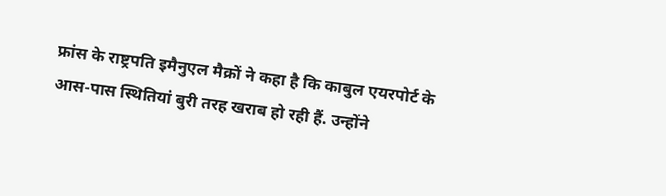फ्रांस के राष्ट्रपति इमैनुएल मैक्रों ने कहा है कि काबुल एयरपोर्ट के आस-पास स्थितियां बुरी तरह खराब हो रही हैं. उन्होंने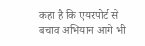कहा है कि एयरपोर्ट से बचाव अभियान आगे भी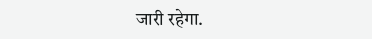जारी रहेगा.